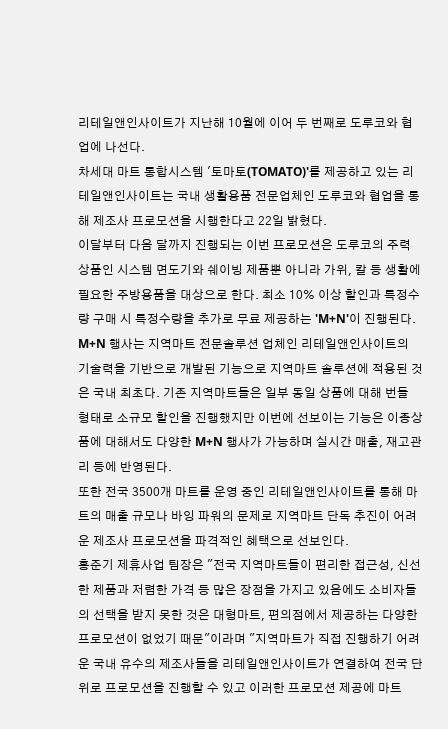리테일앤인사이트가 지난해 10월에 이어 두 번째로 도루코와 협업에 나선다.
차세대 마트 통합시스템 '토마토(TOMATO)'를 제공하고 있는 리테일앤인사이트는 국내 생활용품 전문업체인 도루코와 협업을 통해 제조사 프로모션을 시행한다고 22일 밝혔다.
이달부터 다음 달까지 진행되는 이번 프로모션은 도루코의 주력 상품인 시스템 면도기와 쉐이빙 제품뿐 아니라 가위, 칼 등 생활에 필요한 주방용품을 대상으로 한다. 최소 10% 이상 할인과 특정수량 구매 시 특정수량을 추가로 무료 제공하는 'M+N'이 진행된다.
M+N 행사는 지역마트 전문솔루션 업체인 리테일앤인사이트의 기술력을 기반으로 개발된 기능으로 지역마트 솔루션에 적용된 것은 국내 최초다. 기존 지역마트들은 일부 동일 상품에 대해 번들 형태로 소규모 할인을 진행했지만 이번에 선보이는 기능은 이종상품에 대해서도 다양한 M+N 행사가 가능하며 실시간 매출, 재고관리 등에 반영된다.
또한 전국 3500개 마트를 운영 중인 리테일앤인사이트를 통해 마트의 매출 규모나 바잉 파워의 문제로 지역마트 단독 추진이 어려운 제조사 프로모션을 파격적인 혜택으로 선보인다.
홍준기 제휴사업 팀장은 "전국 지역마트들이 편리한 접근성, 신선한 제품과 저렴한 가격 등 많은 장점을 가지고 있음에도 소비자들의 선택을 받지 못한 것은 대형마트, 편의점에서 제공하는 다양한 프로모션이 없었기 때문"이라며 "지역마트가 직접 진행하기 어려운 국내 유수의 제조사들을 리테일앤인사이트가 연결하여 전국 단위로 프로모션을 진행할 수 있고 이러한 프로모션 제공에 마트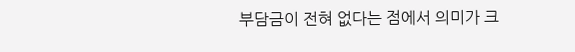부담금이 전혀 없다는 점에서 의미가 크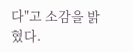다"고 소감을 밝혔다.